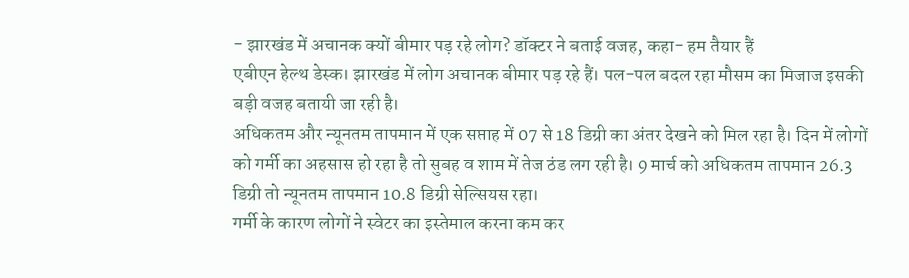- झारखंड में अचानक क्यों बीमार पड़ रहे लोग? डॉक्टर ने बताई वजह, कहा- हम तैयार हैं
एबीएन हेल्थ डेस्क। झारखंड में लोग अचानक बीमार पड़ रहे हैं। पल-पल बदल रहा मौसम का मिजाज इसकी बड़ी वजह बतायी जा रही है।
अधिकतम और न्यूनतम तापमान में एक सप्ताह में 07 से 18 डिग्री का अंतर देखने को मिल रहा है। दिन में लोगों को गर्मी का अहसास हो रहा है तो सुबह व शाम में तेज ठंड लग रही है। 9 मार्च को अधिकतम तापमान 26.3 डिग्री तो न्यूनतम तापमान 10.8 डिग्री सेल्सियस रहा।
गर्मी के कारण लोगों ने स्वेटर का इस्तेमाल करना कम कर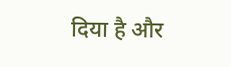दिया है और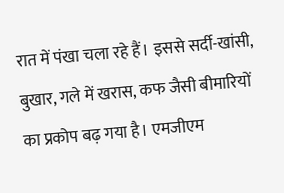रात में पंखा चला रहे हैं। इससे सर्दी-खांसी, बुखार, गले में खरास, कफ जैसी बीमारियों का प्रकोप बढ़ गया है। एमजीएम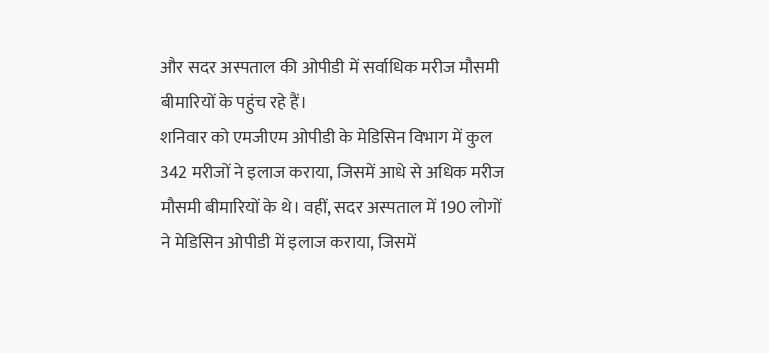और सदर अस्पताल की ओपीडी में सर्वाधिक मरीज मौसमी बीमारियों के पहुंच रहे हैं।
शनिवार को एमजीएम ओपीडी के मेडिसिन विभाग में कुल 342 मरीजों ने इलाज कराया, जिसमें आधे से अधिक मरीज मौसमी बीमारियों के थे। वहीं, सदर अस्पताल में 190 लोगों ने मेडिसिन ओपीडी में इलाज कराया, जिसमें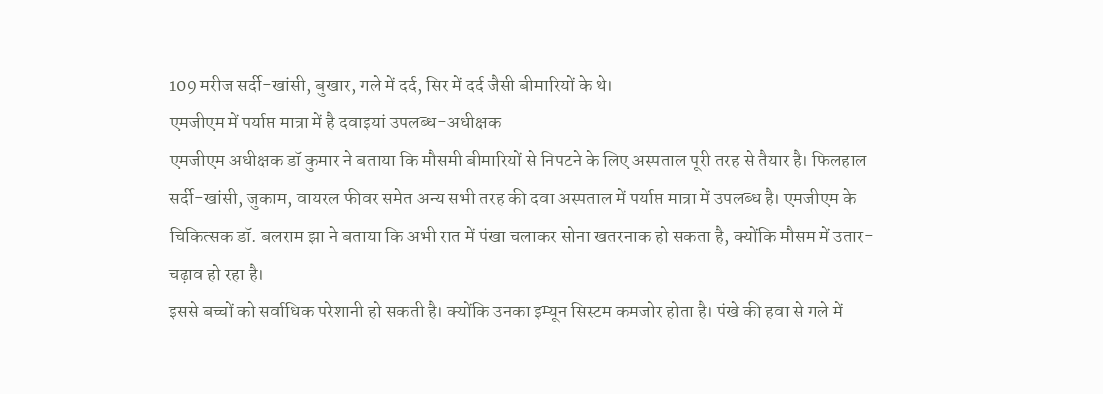109 मरीज सर्दी-खांसी, बुखार, गले में दर्द, सिर में दर्द जैसी बीमारियों के थे।
एमजीएम में पर्याप्त मात्रा में है दवाइयां उपलब्ध-अधीक्षक
एमजीएम अधीक्षक डॉ कुमार ने बताया कि मौसमी बीमारियों से निपटने के लिए अस्पताल पूरी तरह से तैयार है। फिलहाल सर्दी-खांसी, जुकाम, वायरल फीवर समेत अन्य सभी तरह की दवा अस्पताल में पर्याप्त मात्रा में उपलब्ध है। एमजीएम के चिकित्सक डॉ. बलराम झा ने बताया कि अभी रात में पंखा चलाकर सोना खतरनाक हो सकता है, क्योंकि मौसम में उतार-चढ़ाव हो रहा है।
इससे बच्चों को सर्वाधिक परेशानी हो सकती है। क्योंकि उनका इम्यून सिस्टम कमजोर होता है। पंखे की हवा से गले में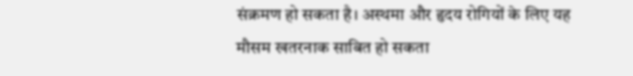संक्रमण हो सकता है। अस्थमा और हृदय रोगियों के लिए यह मौसम खतरनाक साबित हो सकता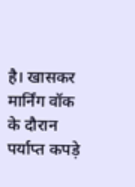है। खासकर मार्निंग वॉक के दौरान पर्याप्त कपड़े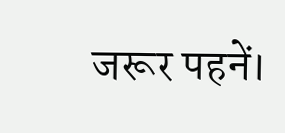जरूर पहनें।